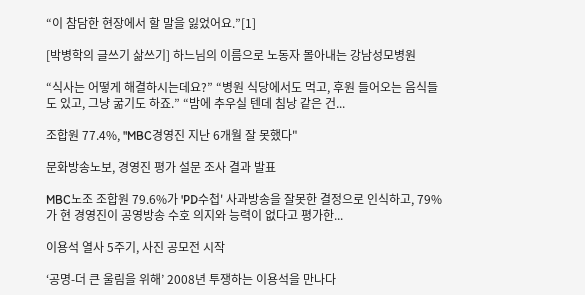“이 참담한 현장에서 할 말을 잃었어요.”[1]

[박병학의 글쓰기 삶쓰기] 하느님의 이름으로 노동자 몰아내는 강남성모병원

“식사는 어떻게 해결하시는데요?” “병원 식당에서도 먹고, 후원 들어오는 음식들도 있고, 그냥 굶기도 하죠.” “밤에 추우실 텐데 침낭 같은 건...

조합원 77.4%, "MBC경영진 지난 6개월 잘 못했다"

문화방송노보, 경영진 평가 설문 조사 결과 발표

MBC노조 조합원 79.6%가 'PD수첩' 사과방송을 잘못한 결정으로 인식하고, 79%가 현 경영진이 공영방송 수호 의지와 능력이 없다고 평가한...

이용석 열사 5주기, 사진 공모전 시작

‘공명-더 큰 울림을 위해’ 2008년 투쟁하는 이용석을 만나다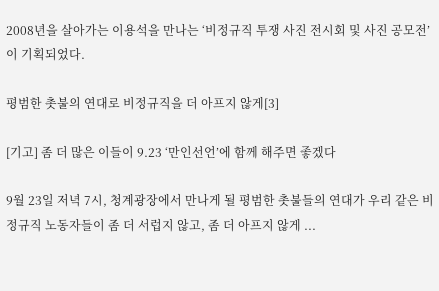2008년을 살아가는 이용석을 만나는 ‘비정규직 투쟁 사진 전시회 및 사진 공모전’이 기획되었다.

평범한 촛불의 연대로 비정규직을 더 아프지 않게[3]

[기고] 좀 더 많은 이들이 9.23 ‘만인선언’에 함께 해주면 좋겠다

9월 23일 저녁 7시, 청계광장에서 만나게 될 평범한 촛불들의 연대가 우리 같은 비정규직 노동자들이 좀 더 서럽지 않고, 좀 더 아프지 않게 ...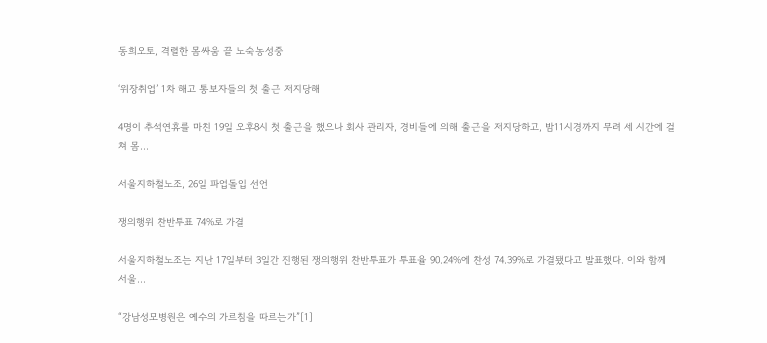동희오토, 격렬한 몸싸움 끝 노숙농성중

‘위장취업’ 1차 해고 통보자들의 첫 출근 저지당해

4명이 추석연휴를 마친 19일 오후8시 첫 출근을 했으나 회사 관리자, 경비들에 의해 출근을 저지당하고, 밤11시경까지 무려 세 시간에 걸쳐 몸...

서울지하철노조, 26일 파업돌입 선언

쟁의행위 찬반투표 74%로 가결

서울지하철노조는 지난 17일부터 3일간 진행된 쟁의행위 찬반투표가 투표율 90.24%에 찬성 74.39%로 가결됐다고 발표했다. 이와 함께 서울...

“강남성모병원은 예수의 가르침을 따르는가”[1]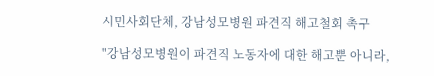시민사회단체, 강남성모병원 파견직 해고철회 촉구

"강남성모병원이 파견직 노동자에 대한 해고뿐 아니라,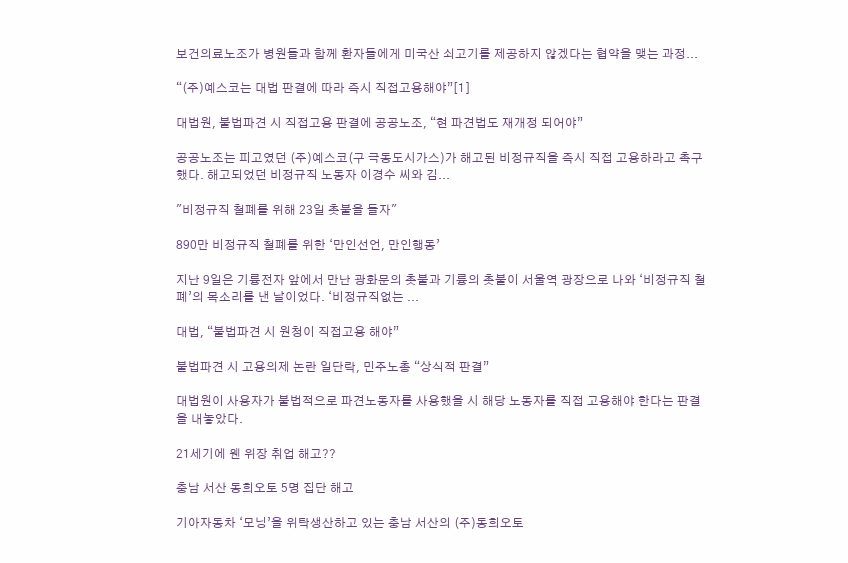보건의료노조가 병원들과 함께 환자들에게 미국산 쇠고기를 제공하지 않겠다는 협약을 맺는 과정...

“(주)예스코는 대법 판결에 따라 즉시 직접고용해야”[1]

대법원, 불법파견 시 직접고용 판결에 공공노조, “현 파견법도 재개정 되어야”

공공노조는 피고였던 (주)예스코(구 극동도시가스)가 해고된 비정규직을 즉시 직접 고용하라고 촉구했다. 해고되었던 비정규직 노동자 이경수 씨와 김...

"비정규직 철폐를 위해 23일 촛불을 들자"

890만 비정규직 철폐를 위한 ‘만인선언, 만인행동’

지난 9일은 기륭전자 앞에서 만난 광화문의 촛불과 기륭의 촛불이 서울역 광장으로 나와 ‘비정규직 철폐’의 목소리를 낸 날이었다. ‘비정규직없는 ...

대법, “불법파견 시 원청이 직접고용 해야”

불법파견 시 고용의제 논란 일단락, 민주노총 “상식적 판결”

대법원이 사용자가 불법적으로 파견노동자를 사용했을 시 해당 노동자를 직접 고용해야 한다는 판결을 내놓았다.

21세기에 웬 위장 취업 해고??

충남 서산 동희오토 5명 집단 해고

기아자동차 ‘모닝’을 위탁생산하고 있는 충남 서산의 (주)동희오토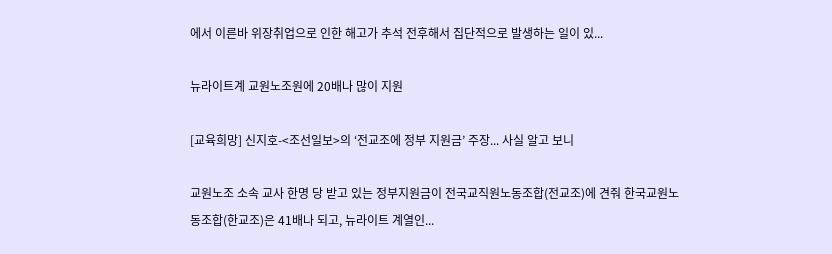에서 이른바 위장취업으로 인한 해고가 추석 전후해서 집단적으로 발생하는 일이 있...

뉴라이트계 교원노조원에 20배나 많이 지원

[교육희망] 신지호-<조선일보>의 ‘전교조에 정부 지원금’ 주장... 사실 알고 보니

교원노조 소속 교사 한명 당 받고 있는 정부지원금이 전국교직원노동조합(전교조)에 견줘 한국교원노동조합(한교조)은 41배나 되고, 뉴라이트 계열인...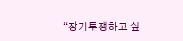“장기투쟁하고 싶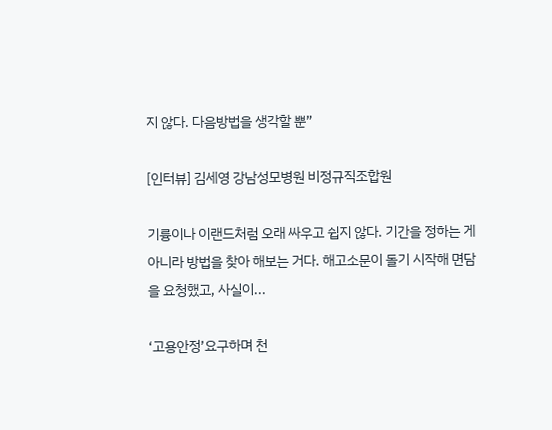지 않다. 다음방법을 생각할 뿐”

[인터뷰] 김세영 강남성모병원 비정규직조합원

기륭이나 이랜드처럼 오래 싸우고 쉽지 않다. 기간을 정하는 게 아니라 방법을 찾아 해보는 거다. 해고소문이 돌기 시작해 면담을 요청했고, 사실이...

‘고용안정’요구하며 천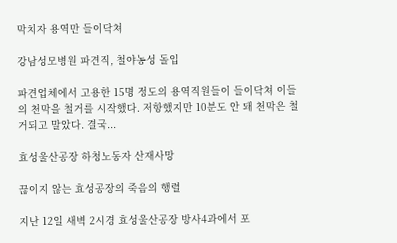막치자 용역만 들이닥쳐

강남성모병원 파견직, 철야농성 돌입

파견업체에서 고용한 15명 정도의 용역직원들이 들이닥쳐 이들의 천막을 철거를 시작했다. 저항했지만 10분도 안 돼 천막은 철거되고 말았다. 결국...

효성울산공장 하청노동자 산재사망

끊이지 않는 효성공장의 죽음의 행렬

지난 12일 새벽 2시경 효성울산공장 방사4과에서 포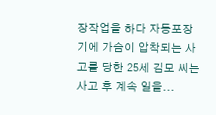장작업을 하다 자동포장기에 가슴이 압착되는 사고를 당한 25세 김모 씨는 사고 후 계속 일을...